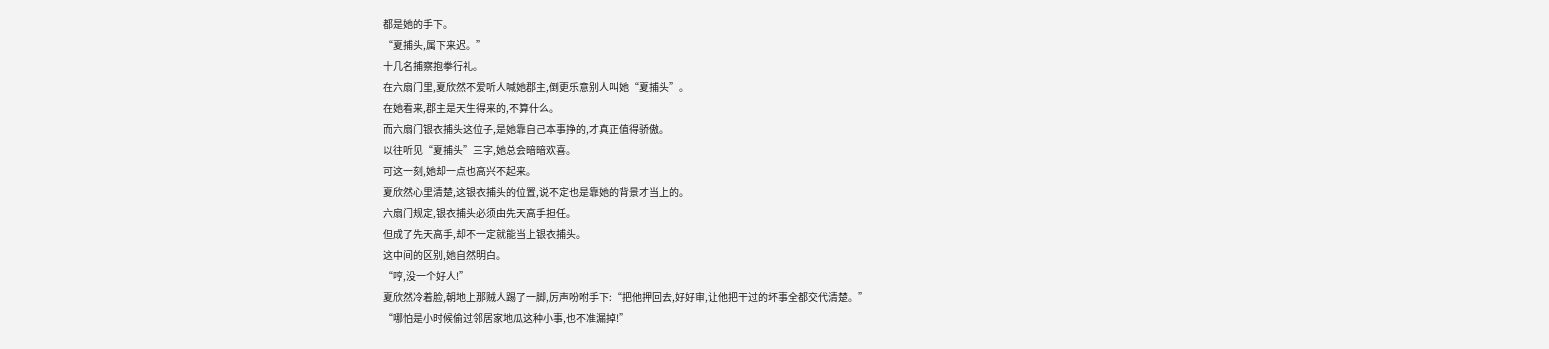都是她的手下。
“夏捕头,属下来迟。”
十几名捕察抱拳行礼。
在六扇门里,夏欣然不爱听人喊她郡主,倒更乐意别人叫她“夏捕头”。
在她看来,郡主是天生得来的,不算什么。
而六扇门银衣捕头这位子,是她靠自己本事挣的,才真正值得骄傲。
以往听见“夏捕头”三字,她总会暗暗欢喜。
可这一刻,她却一点也高兴不起来。
夏欣然心里清楚,这银衣捕头的位置,说不定也是靠她的背景才当上的。
六扇门规定,银衣捕头必须由先天高手担任。
但成了先天高手,却不一定就能当上银衣捕头。
这中间的区别,她自然明白。
“哼,没一个好人!”
夏欣然冷着脸,朝地上那贼人踢了一脚,厉声吩咐手下:“把他押回去,好好审,让他把干过的坏事全都交代清楚。”
“哪怕是小时候偷过邻居家地瓜这种小事,也不准漏掉!”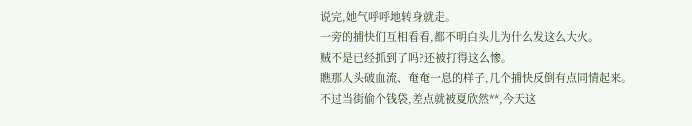说完,她气呼呼地转身就走。
一旁的捕快们互相看看,都不明白头儿为什么发这么大火。
贼不是已经抓到了吗?还被打得这么惨。
瞧那人头破血流、奄奄一息的样子,几个捕快反倒有点同情起来。
不过当街偷个钱袋,差点就被夏欣然**,今天这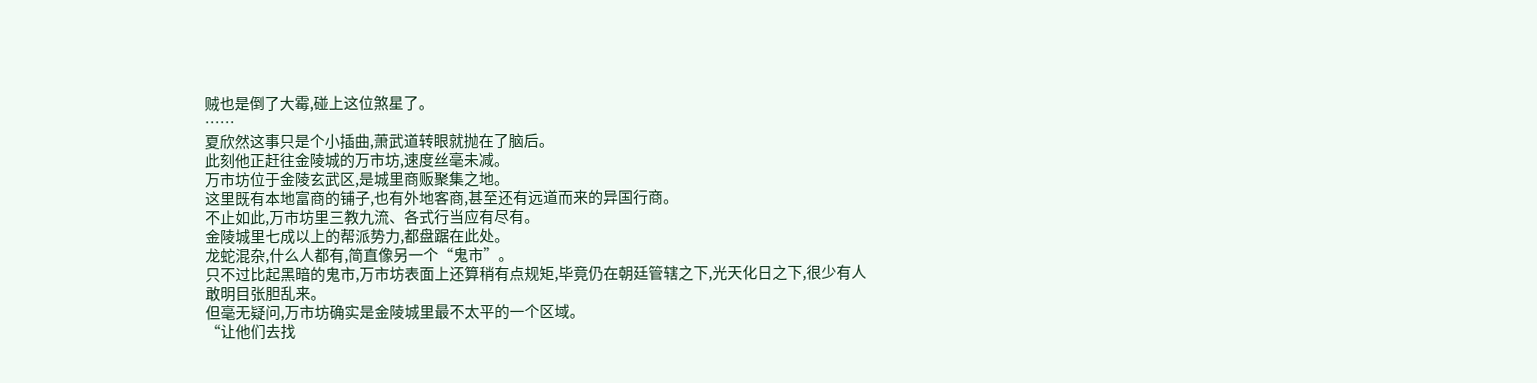贼也是倒了大霉,碰上这位煞星了。
……
夏欣然这事只是个小插曲,萧武道转眼就抛在了脑后。
此刻他正赶往金陵城的万市坊,速度丝毫未减。
万市坊位于金陵玄武区,是城里商贩聚集之地。
这里既有本地富商的铺子,也有外地客商,甚至还有远道而来的异国行商。
不止如此,万市坊里三教九流、各式行当应有尽有。
金陵城里七成以上的帮派势力,都盘踞在此处。
龙蛇混杂,什么人都有,简直像另一个“鬼市”。
只不过比起黑暗的鬼市,万市坊表面上还算稍有点规矩,毕竟仍在朝廷管辖之下,光天化日之下,很少有人敢明目张胆乱来。
但毫无疑问,万市坊确实是金陵城里最不太平的一个区域。
“让他们去找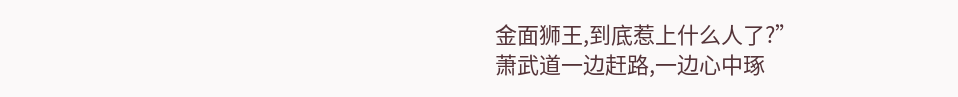金面狮王,到底惹上什么人了?”
萧武道一边赶路,一边心中琢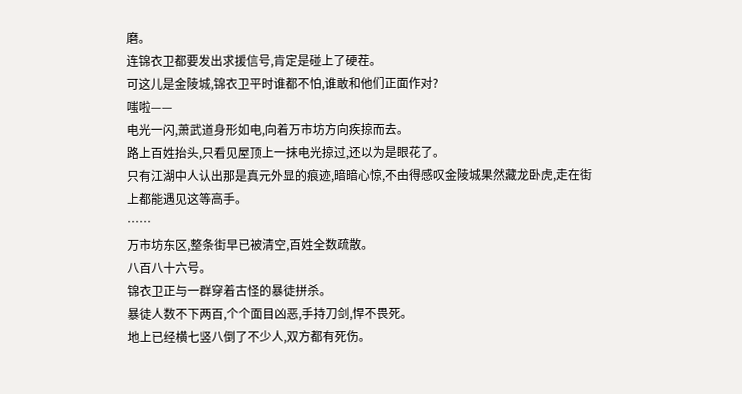磨。
连锦衣卫都要发出求援信号,肯定是碰上了硬茬。
可这儿是金陵城,锦衣卫平时谁都不怕,谁敢和他们正面作对?
嗤啦——
电光一闪,萧武道身形如电,向着万市坊方向疾掠而去。
路上百姓抬头,只看见屋顶上一抹电光掠过,还以为是眼花了。
只有江湖中人认出那是真元外显的痕迹,暗暗心惊,不由得感叹金陵城果然藏龙卧虎,走在街上都能遇见这等高手。
……
万市坊东区,整条街早已被清空,百姓全数疏散。
八百八十六号。
锦衣卫正与一群穿着古怪的暴徒拼杀。
暴徒人数不下两百,个个面目凶恶,手持刀剑,悍不畏死。
地上已经横七竖八倒了不少人,双方都有死伤。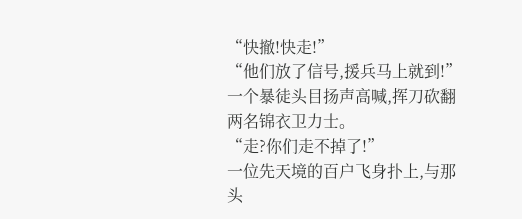“快撤!快走!”
“他们放了信号,援兵马上就到!”
一个暴徒头目扬声高喊,挥刀砍翻两名锦衣卫力士。
“走?你们走不掉了!”
一位先天境的百户飞身扑上,与那头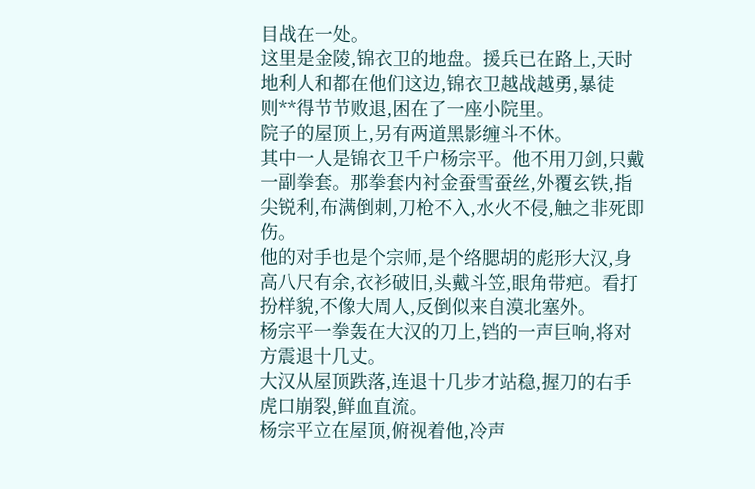目战在一处。
这里是金陵,锦衣卫的地盘。援兵已在路上,天时地利人和都在他们这边,锦衣卫越战越勇,暴徒则**得节节败退,困在了一座小院里。
院子的屋顶上,另有两道黑影缠斗不休。
其中一人是锦衣卫千户杨宗平。他不用刀剑,只戴一副拳套。那拳套内衬金蚕雪蚕丝,外覆玄铁,指尖锐利,布满倒刺,刀枪不入,水火不侵,触之非死即伤。
他的对手也是个宗师,是个络腮胡的彪形大汉,身高八尺有余,衣衫破旧,头戴斗笠,眼角带疤。看打扮样貌,不像大周人,反倒似来自漠北塞外。
杨宗平一拳轰在大汉的刀上,铛的一声巨响,将对方震退十几丈。
大汉从屋顶跌落,连退十几步才站稳,握刀的右手虎口崩裂,鲜血直流。
杨宗平立在屋顶,俯视着他,冷声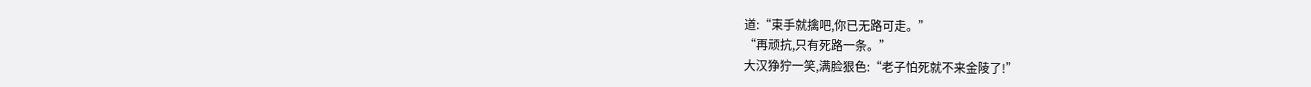道:“束手就擒吧,你已无路可走。”
“再顽抗,只有死路一条。”
大汉狰狞一笑,满脸狠色:“老子怕死就不来金陵了!”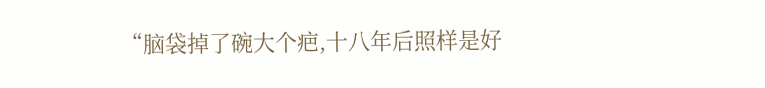“脑袋掉了碗大个疤,十八年后照样是好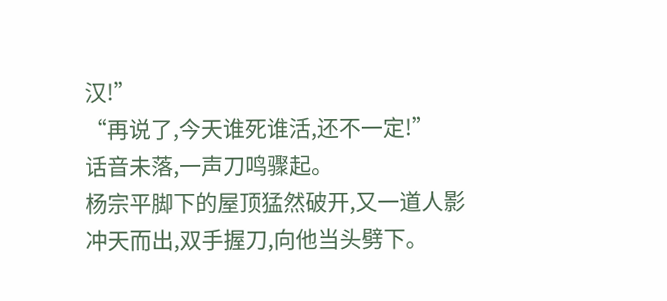汉!”
“再说了,今天谁死谁活,还不一定!”
话音未落,一声刀鸣骤起。
杨宗平脚下的屋顶猛然破开,又一道人影冲天而出,双手握刀,向他当头劈下。